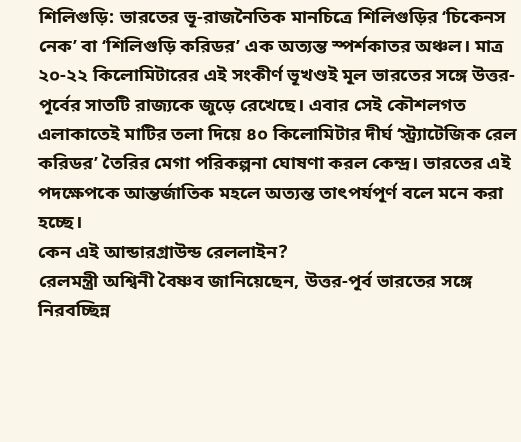শিলিগুড়ি: ভারতের ভূ-রাজনৈতিক মানচিত্রে শিলিগুড়ির ‘চিকেনস নেক’ বা ‘শিলিগুড়ি করিডর’ এক অত্যন্ত স্পর্শকাতর অঞ্চল। মাত্র ২০-২২ কিলোমিটারের এই সংকীর্ণ ভূখণ্ডই মূল ভারতের সঙ্গে উত্তর-পূর্বের সাতটি রাজ্যকে জুড়ে রেখেছে। এবার সেই কৌশলগত এলাকাতেই মাটির তলা দিয়ে ৪০ কিলোমিটার দীর্ঘ ‘স্ট্র্যাটেজিক রেল করিডর’ তৈরির মেগা পরিকল্পনা ঘোষণা করল কেন্দ্র। ভারতের এই পদক্ষেপকে আন্তর্জাতিক মহলে অত্যন্ত তাৎপর্যপূর্ণ বলে মনে করা হচ্ছে।
কেন এই আন্ডারগ্রাউন্ড রেললাইন?
রেলমন্ত্রী অশ্বিনী বৈষ্ণব জানিয়েছেন, উত্তর-পূর্ব ভারতের সঙ্গে নিরবচ্ছিন্ন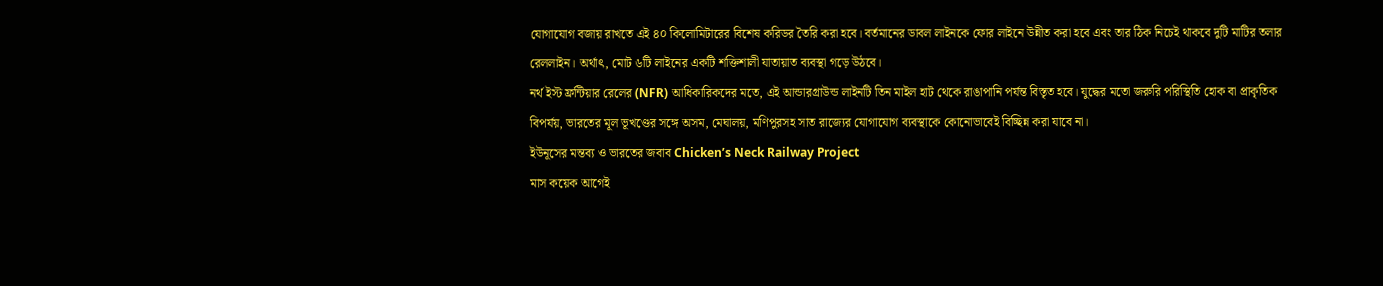যোগাযোগ বজায় রাখতে এই ৪০ কিলোমিটারের বিশেষ করিডর তৈরি করা হবে। বর্তমানের ডাবল লাইনকে ফোর লাইনে উন্নীত করা হবে এবং তার ঠিক নিচেই থাকবে দুটি মাটির তলার রেললাইন। অর্থাৎ, মোট ৬টি লাইনের একটি শক্তিশালী যাতায়াত ব্যবস্থা গড়ে উঠবে।
নর্থ ইস্ট ফ্রন্টিয়ার রেলের (NFR) আধিকারিকদের মতে, এই আন্ডারগ্রাউন্ড লাইনটি তিন মাইল হাট থেকে রাঙাপানি পর্যন্ত বিস্তৃত হবে। যুদ্ধের মতো জরুরি পরিস্থিতি হোক বা প্রাকৃতিক বিপর্যয়, ভারতের মূল ভূখণ্ডের সঙ্গে অসম, মেঘালয়, মণিপুরসহ সাত রাজ্যের যোগাযোগ ব্যবস্থাকে কোনোভাবেই বিচ্ছিন্ন করা যাবে না।
ইউনূসের মন্তব্য ও ভারতের জবাব Chicken’s Neck Railway Project
মাস কয়েক আগেই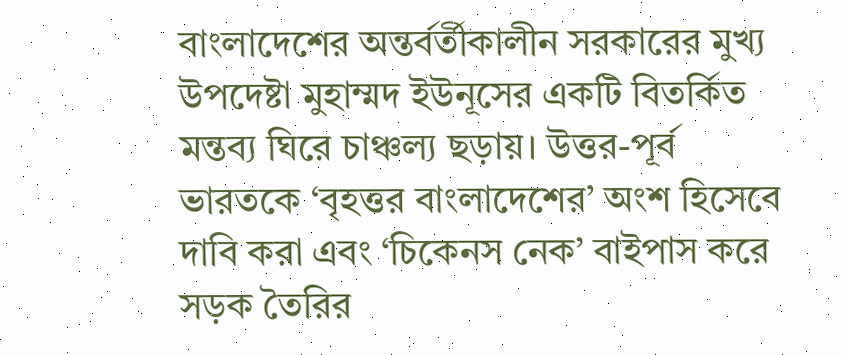বাংলাদেশের অন্তর্বর্তীকালীন সরকারের মুখ্য উপদেষ্টা মুহাম্মদ ইউনূসের একটি বিতর্কিত মন্তব্য ঘিরে চাঞ্চল্য ছড়ায়। উত্তর-পূর্ব ভারতকে ‘বৃহত্তর বাংলাদেশের’ অংশ হিসেবে দাবি করা এবং ‘চিকেনস নেক’ বাইপাস করে সড়ক তৈরির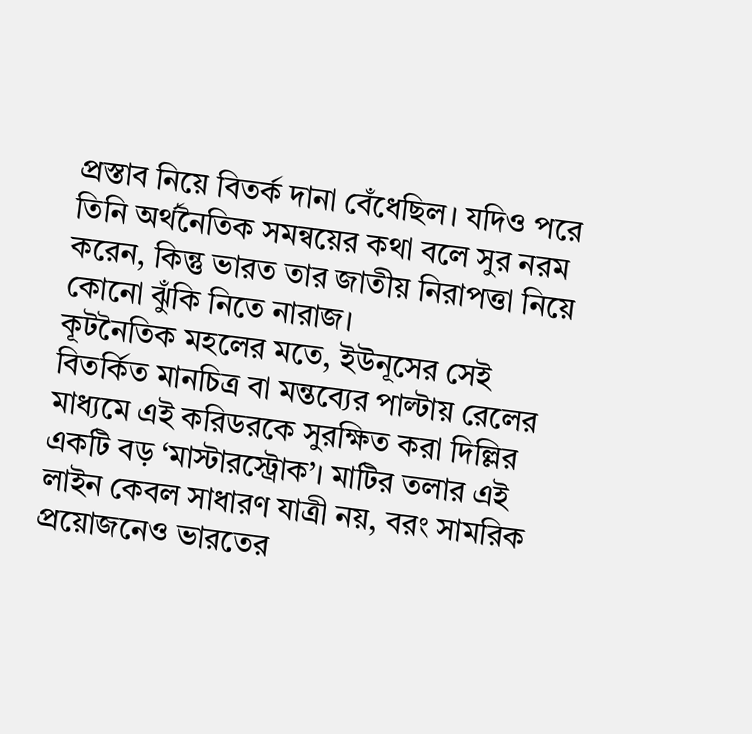প্রস্তাব নিয়ে বিতর্ক দানা বেঁধেছিল। যদিও পরে তিনি অর্থনৈতিক সমন্বয়ের কথা বলে সুর নরম করেন, কিন্তু ভারত তার জাতীয় নিরাপত্তা নিয়ে কোনো ঝুঁকি নিতে নারাজ।
কূটনৈতিক মহলের মতে, ইউনূসের সেই বিতর্কিত মানচিত্র বা মন্তব্যের পাল্টায় রেলের মাধ্যমে এই করিডরকে সুরক্ষিত করা দিল্লির একটি বড় ‘মাস্টারস্ট্রোক’। মাটির তলার এই লাইন কেবল সাধারণ যাত্রী নয়, বরং সামরিক প্রয়োজনেও ভারতের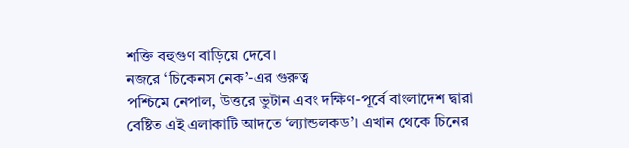শক্তি বহুগুণ বাড়িয়ে দেবে।
নজরে ‘চিকেনস নেক’-এর গুরুত্ব
পশ্চিমে নেপাল, উত্তরে ভুটান এবং দক্ষিণ-পূর্বে বাংলাদেশ দ্বারা বেষ্টিত এই এলাকাটি আদতে ‘ল্যান্ডলকড’। এখান থেকে চিনের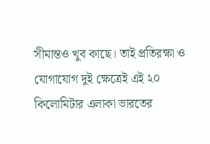সীমান্তও খুব কাছে। তাই প্রতিরক্ষা ও যোগাযোগ দুই ক্ষেত্রেই এই ২০ কিলোমিটার এলাকা ভারতের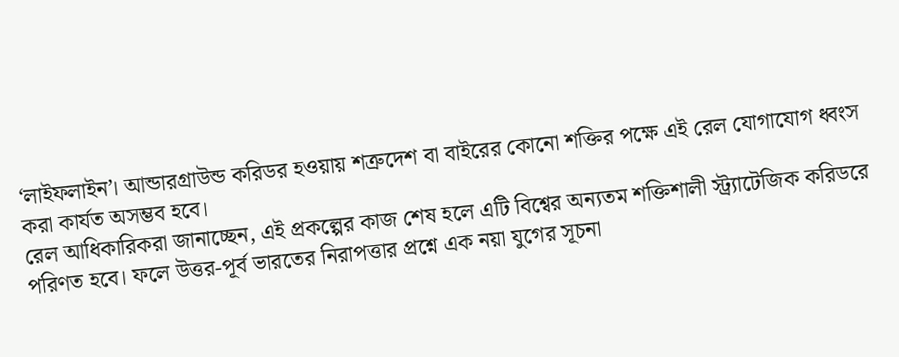‘লাইফলাইন’। আন্ডারগ্রাউন্ড করিডর হওয়ায় শত্রুদেশ বা বাইরের কোনো শক্তির পক্ষে এই রেল যোগাযোগ ধ্বংস করা কার্যত অসম্ভব হবে।
রেল আধিকারিকরা জানাচ্ছেন, এই প্রকল্পের কাজ শেষ হলে এটি বিশ্বের অন্যতম শক্তিশালী স্ট্র্যাটেজিক করিডরে পরিণত হবে। ফলে উত্তর-পূর্ব ভারতের নিরাপত্তার প্রশ্নে এক নয়া যুগের সূচনা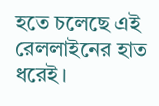হতে চলেছে এই রেললাইনের হাত ধরেই।